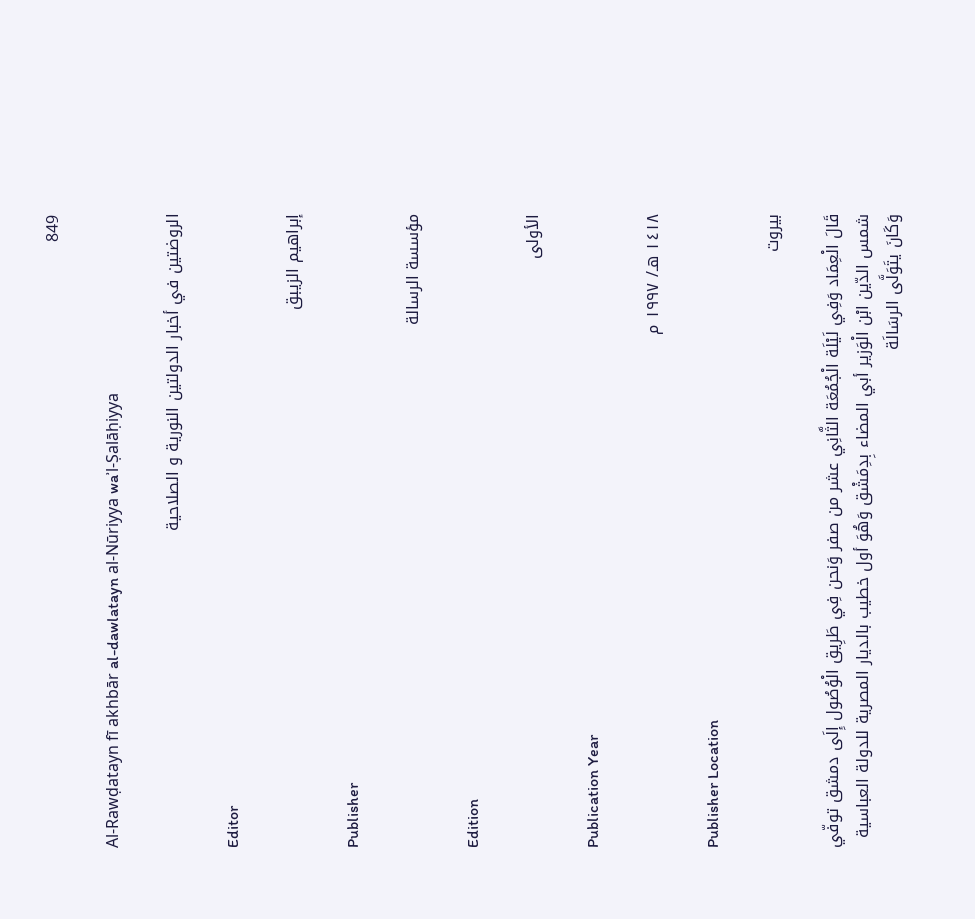849

Al-Rawḍatayn fī akhbār al-dawlatayn al-Nūriyya waʾl-Ṣalāḥiyya

الروضتين في أخبار الدولتين النورية و الصلاحية

Editor

إبراهيم الزيبق

Publisher

مؤسسة الرسالة

Edition

الأولى

Publication Year

١٤١٨ هـ/ ١٩٩٧ م

Publisher Location

بيروت

قَالَ الْعِمَاد وَفِي لَيْلَة الْجُمُعَة الثَّانِي عشر من صفر وَنحن فِي طَرِيق الْوُصُول إِلَى دمشق توفّي شمس الدّين ابْن الْوَزير أبي المضاء بِدِمَشْق وَهُوَ أول خطيب بالديار المصرية للدولة العباسية وَكَانَ يتَوَلَّى الرسَالَة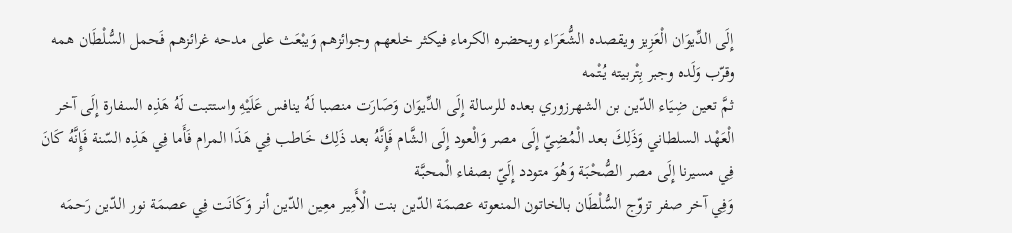إِلَى الدِّيوَان الْعَزِيز ويقصده الشُّعَرَاء ويحضره الكرماء فيكثر خلعهم وجوائزهم وَيبْعَث على مدحه غرائزهم فَحمل السُّلْطَان همه وقرّب وَلَده وجبر بِتْربيته يُتْمه
ثمَّ تعين ضِيَاء الدّين بن الشهرزوري بعده للرسالة إِلَى الدِّيوَان وَصَارَت منصبا لَهُ ينافس عَلَيْهِ واستتبت لَهُ هَذِه السفارة إِلَى آخر الْعَهْد السلطاني وَذَلِكَ بعد الْمُضِيّ إِلَى مصر وَالْعود إِلَى الشَّام فَإِنَّهُ بعد ذَلِك خَاطب فِي هَذَا المرام فَأَما فِي هَذِه السّنة فَإِنَّهُ كَانَ فِي مسيرنا إِلَى مصر الصُّحْبَة وَهُوَ متودد إِلَيّ بصفاء الْمحبَّة
وَفِي آخر صفر تزوّج السُّلْطَان بالخاتون المنعوته عصمَة الدّين بنت الْأَمِير معِين الدّين أنر وَكَانَت فِي عصمَة نور الدّين رَحمَه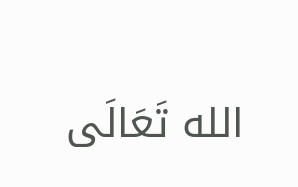الله تَعَالَى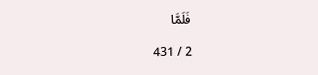فَلَمَّا

2 / 431